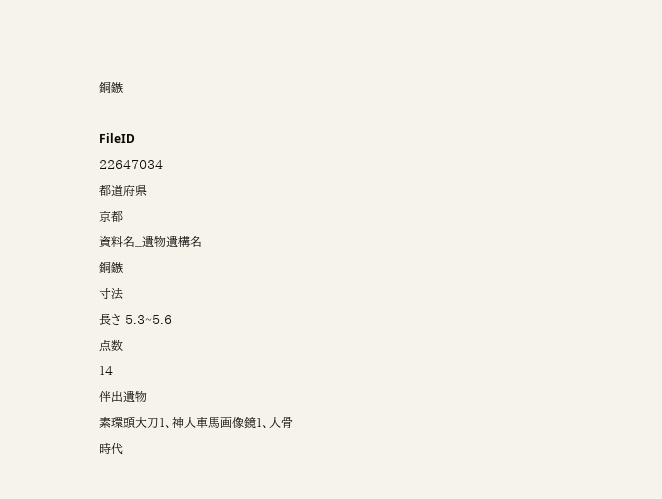銅鏃

FileID
22647034
都道府県
京都
資料名_遺物遺構名
銅鏃
寸法
長さ 5.3~5.6
点数
14
伴出遺物
素環頭大刀1、神人車馬画像鏡1、人骨
時代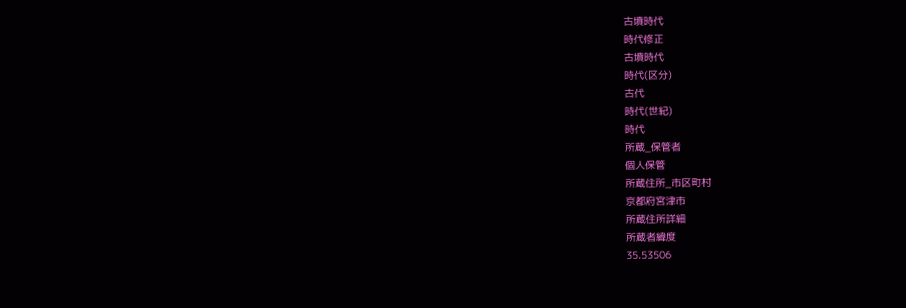古墳時代
時代修正
古墳時代
時代(区分)
古代
時代(世紀)
時代
所蔵_保管者
個人保管
所蔵住所_市区町村
京都府宮津市
所蔵住所詳細
所蔵者緯度
35.53506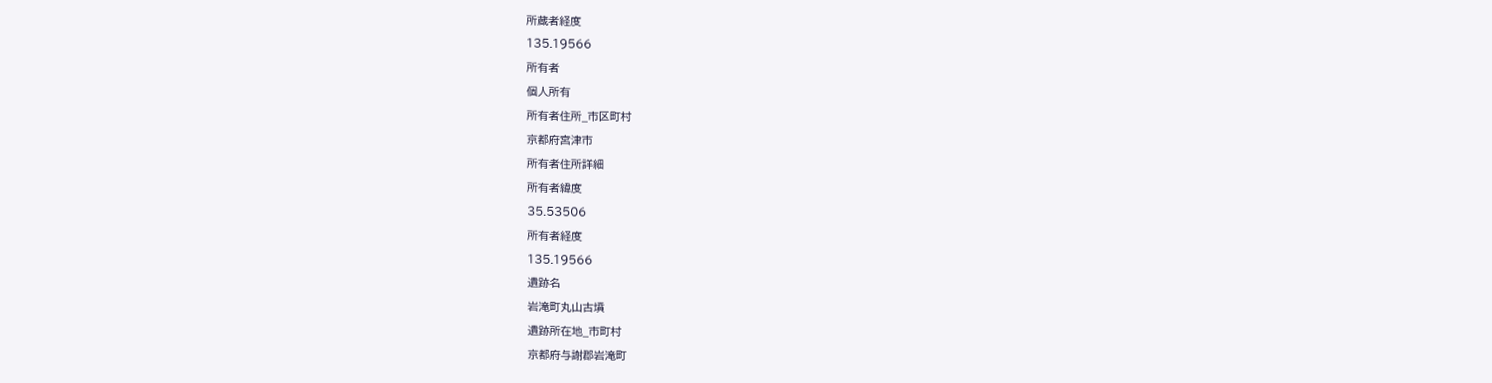所蔵者経度
135.19566
所有者
個人所有
所有者住所_市区町村
京都府宮津市
所有者住所詳細
所有者緯度
35.53506
所有者経度
135.19566
遺跡名
岩滝町丸山古墳
遺跡所在地_市町村
京都府与謝郡岩滝町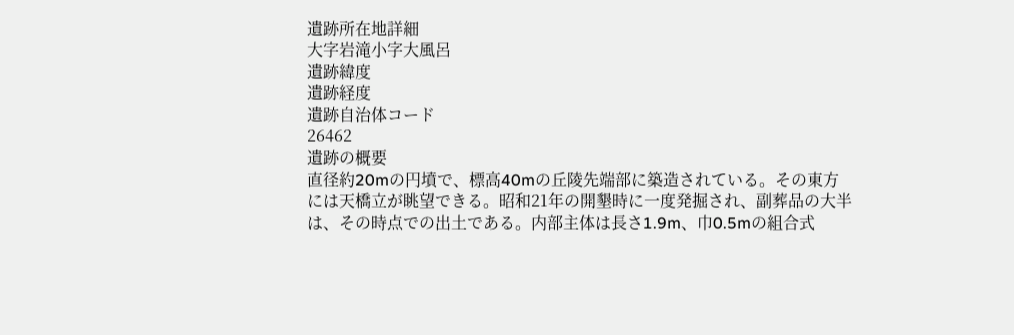遺跡所在地詳細
大字岩滝小字大風呂
遺跡緯度
遺跡経度
遺跡自治体コード
26462
遺跡の概要
直径約20mの円墳で、標高40mの丘陵先端部に築造されている。その東方には天橋立が眺望できる。昭和21年の開墾時に一度発掘され、副葬品の大半は、その時点での出土である。内部主体は長さ1.9m、巾0.5mの組合式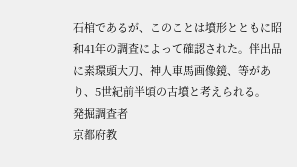石棺であるが、このことは墳形とともに昭和41年の調査によって確認された。伴出品に素環頭大刀、神人車馬画像鏡、等があり、5世紀前半頃の古墳と考えられる。
発掘調査者
京都府教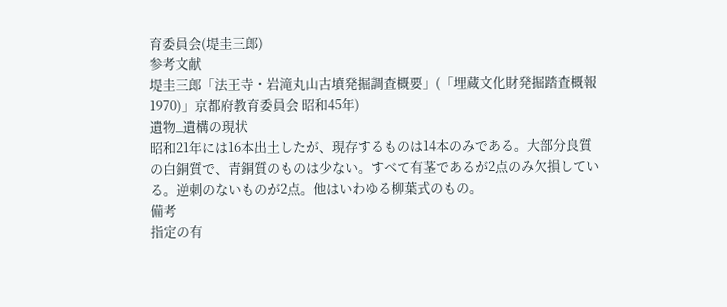育委員会(堤圭三郎)
参考文献
堤圭三郎「法王寺・岩滝丸山古墳発掘調査概要」(「埋蔵文化財発掘踏査概報1970)」京都府教育委員会 昭和45年)
遺物_遺構の現状
昭和21年には16本出土したが、現存するものは14本のみである。大部分良質の白銅質で、青銅質のものは少ない。すべて有茎であるが2点のみ欠損している。逆刺のないものが2点。他はいわゆる柳葉式のもの。
備考
指定の有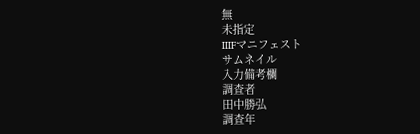無
未指定
IIIFマニフェスト
サムネイル
入力備考欄
調査者
田中勝弘
調査年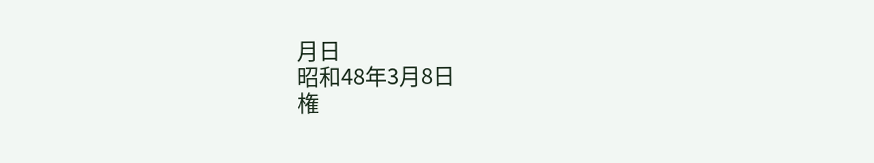月日
昭和48年3月8日
権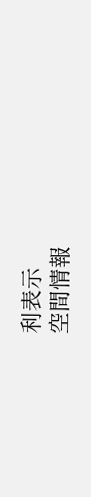利表示
空間情報